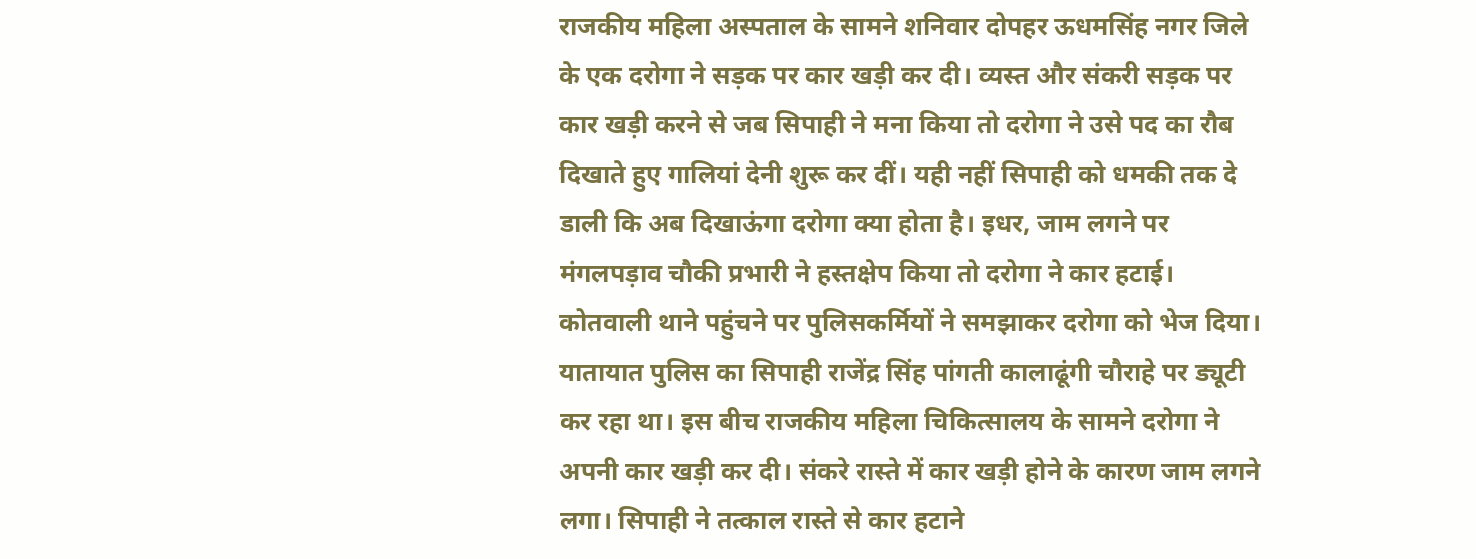राजकीय महिला अस्पताल के सामने शनिवार दोपहर ऊधमसिंह नगर जिले के एक दरोगा ने सड़क पर कार खड़ी कर दी। व्यस्त और संकरी सड़क पर कार खड़ी करने से जब सिपाही ने मना किया तो दरोगा ने उसे पद का रौब दिखाते हुए गालियां देनी शुरू कर दीं। यही नहीं सिपाही को धमकी तक दे डाली कि अब दिखाऊंगा दरोगा क्या होता है। इधर, जाम लगने पर मंगलपड़ाव चौकी प्रभारी ने हस्तक्षेप किया तो दरोगा ने कार हटाई। कोतवाली थाने पहुंचने पर पुलिसकर्मियों ने समझाकर दरोगा को भेज दिया।
यातायात पुलिस का सिपाही राजेंद्र सिंह पांगती कालाढूंगी चौराहे पर ड्यूटी कर रहा था। इस बीच राजकीय महिला चिकित्सालय के सामने दरोगा ने अपनी कार खड़ी कर दी। संकरे रास्ते में कार खड़ी होने के कारण जाम लगने लगा। सिपाही ने तत्काल रास्ते से कार हटाने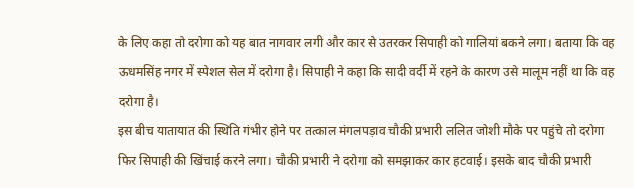के लिए कहा तो दरोगा को यह बात नागवार लगी और कार से उतरकर सिपाही को गालियां बकने लगा। बताया कि वह ऊधमसिंह नगर में स्पेशल सेल में दरोगा है। सिपाही ने कहा कि सादी वर्दी में रहने के कारण उसे मालूम नहीं था कि वह दरोगा है।
इस बीच यातायात की स्थिति गंभीर होने पर तत्काल मंगलपड़ाव चौकी प्रभारी ललित जोशी मौके पर पहुंचे तो दरोगा फिर सिपाही की खिंचाई करने लगा। चौकी प्रभारी ने दरोगा को समझाकर कार हटवाई। इसके बाद चौकी प्रभारी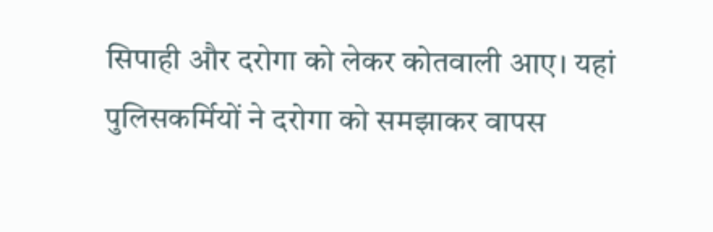सिपाही और दरोगा को लेकर कोतवाली आए। यहां पुलिसकर्मियों ने दरोगा को समझाकर वापस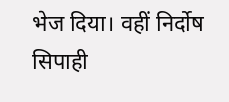भेज दिया। वहीं निर्दोष सिपाही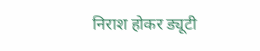निराश होकर ड्यूटी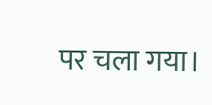पर चला गया।